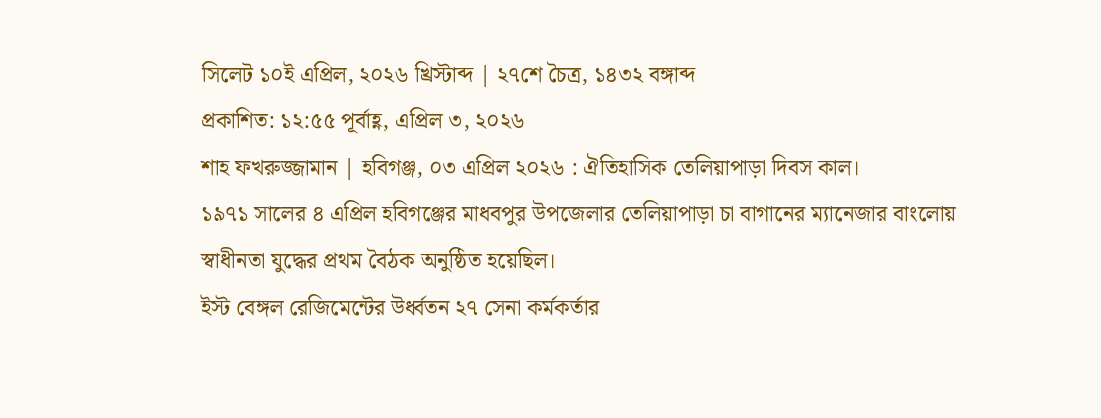সিলেট ১০ই এপ্রিল, ২০২৬ খ্রিস্টাব্দ | ২৭শে চৈত্র, ১৪৩২ বঙ্গাব্দ
প্রকাশিত: ১২:৫৫ পূর্বাহ্ণ, এপ্রিল ৩, ২০২৬
শাহ ফখরুজ্জামান | হবিগঞ্জ, ০৩ এপ্রিল ২০২৬ : ঐতিহাসিক তেলিয়াপাড়া দিবস কাল।
১৯৭১ সালের ৪ এপ্রিল হবিগঞ্জের মাধবপুর উপজেলার তেলিয়াপাড়া চা বাগানের ম্যানেজার বাংলোয় স্বাধীনতা যুদ্ধের প্রথম বৈঠক অনুষ্ঠিত হয়েছিল।
ইস্ট বেঙ্গল রেজিমেন্টের উর্ধ্বতন ২৭ সেনা কর্মকর্তার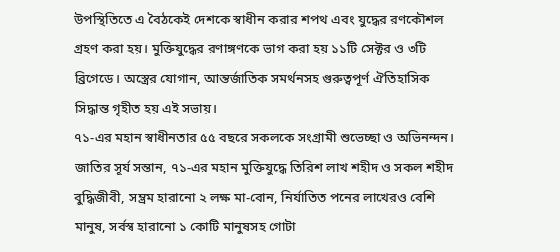উপস্থিতিতে এ বৈঠকেই দেশকে স্বাধীন করার শপথ এবং যুদ্ধের রণকৌশল গ্রহণ করা হয়। মুক্তিযুদ্ধের রণাঙ্গণকে ভাগ করা হয় ১১টি সেক্টর ও ৩টি ব্রিগেডে। অস্ত্রের যোগান, আন্তর্জাতিক সমর্থনসহ গুরুত্বপূর্ণ ঐতিহাসিক সিদ্ধান্ত গৃহীত হয় এই সভায়।
৭১-এর মহান স্বাধীনতার ৫৫ বছরে সকলকে সংগ্রামী শুভেচ্ছা ও অভিনন্দন।
জাতির সূর্য সন্তান, ৭১-এর মহান মুক্তিযুদ্ধে তিরিশ লাখ শহীদ ও সকল শহীদ বুদ্ধিজীবী, সম্ভ্রম হারানো ২ লক্ষ মা-বোন, নির্যাতিত পনের লাখেরও বেশি মানুষ, সর্বস্ব হারানো ১ কোটি মানুষসহ গোটা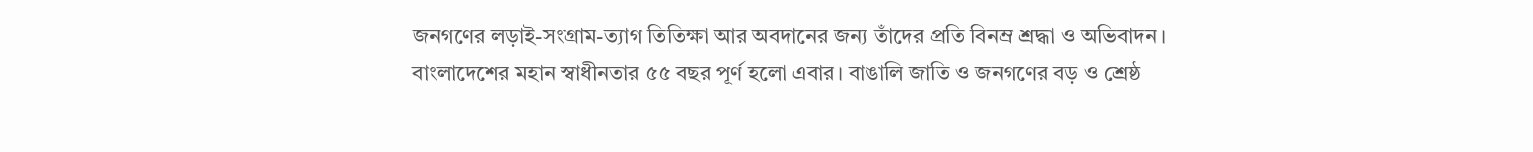জনগণের লড়াই-সংগ্রাম-ত্যাগ তিতিক্ষা আর অবদানের জন্য তাঁদের প্রতি বিনম্র শ্রদ্ধা ও অভিবাদন।
বাংলাদেশের মহান স্বাধীনতার ৫৫ বছর পূর্ণ হলো এবার। বাঙালি জাতি ও জনগণের বড় ও শ্রেষ্ঠ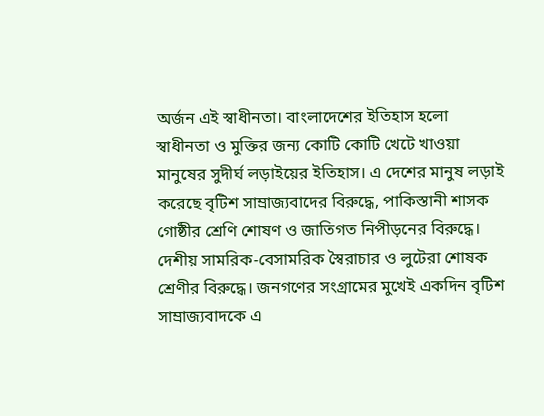অর্জন এই স্বাধীনতা। বাংলাদেশের ইতিহাস হলো স্বাধীনতা ও মুক্তির জন্য কোটি কোটি খেটে খাওয়া মানুষের সুদীর্ঘ লড়াইয়ের ইতিহাস। এ দেশের মানুষ লড়াই করেছে বৃটিশ সাম্রাজ্যবাদের বিরুদ্ধে, পাকিস্তানী শাসক গোষ্ঠীর শ্রেণি শোষণ ও জাতিগত নিপীড়নের বিরুদ্ধে। দেশীয় সামরিক-বেসামরিক স্বৈরাচার ও লুটেরা শোষক শ্রেণীর বিরুদ্ধে। জনগণের সংগ্রামের মুখেই একদিন বৃটিশ সাম্রাজ্যবাদকে এ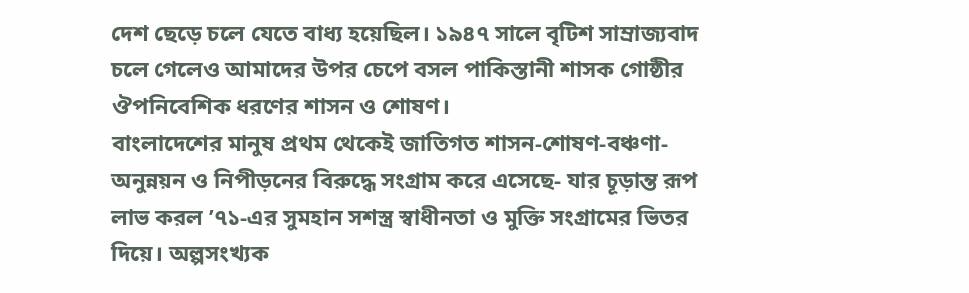দেশ ছেড়ে চলে যেতে বাধ্য হয়েছিল। ১৯৪৭ সালে বৃটিশ সাম্রাজ্যবাদ চলে গেলেও আমাদের উপর চেপে বসল পাকিস্তানী শাসক গোষ্ঠীর ঔপনিবেশিক ধরণের শাসন ও শোষণ।
বাংলাদেশের মানুষ প্রথম থেকেই জাতিগত শাসন-শোষণ-বঞ্চণা-অনুন্নয়ন ও নিপীড়নের বিরুদ্ধে সংগ্রাম করে এসেছে- যার চূড়ান্ত রূপ লাভ করল ’৭১-এর সুমহান সশস্ত্র স্বাধীনতা ও মুক্তি সংগ্রামের ভিতর দিয়ে। অল্পসংখ্যক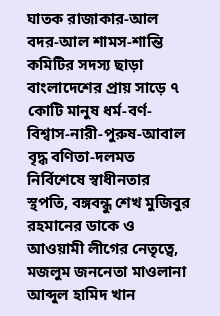ঘাতক রাজাকার-আল বদর-আল শামস-শান্তি কমিটির সদস্য ছাড়া বাংলাদেশের প্রায় সাড়ে ৭ কোটি মানুষ ধর্ম-বর্ণ-বিশ্বাস-নারী-পুরুষ-আবাল বৃদ্ধ বণিতা-দলমত নির্বিশেষে স্বাধীনতার স্থপতি, বঙ্গবন্ধু শেখ মুজিবুর রহমানের ডাকে ও আওয়ামী লীগের নেতৃত্বে, মজলুম জননেতা মাওলানা আব্দুল হামিদ খান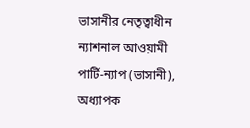ভাসানীর নেতৃত্বাধীন ন্যাশনাল আওয়ামী পার্টি-ন্যাপ (ভাসানী), অধ্যাপক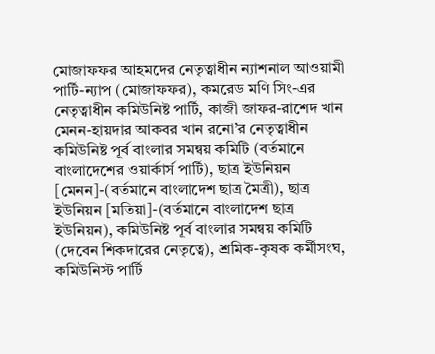মোজাফফর আহমদের নেতৃত্বাধীন ন্যাশনাল আওয়ামী পার্টি-ন্যাপ (মোজাফফর), কমরেড মণি সিং-এর নেতৃত্বাধীন কমিউনিষ্ট পার্টি, কাজী জাফর-রাশেদ খান মেনন-হায়দার আকবর খান রনো’র নেতৃত্বাধীন কমিউনিষ্ট পূর্ব বাংলার সমন্বয় কমিটি (বর্তমানে বাংলাদেশের ওয়ার্কার্স পার্টি), ছাত্র ইউনিয়ন [মেনন]-(বর্তমানে বাংলাদেশ ছাত্র মৈত্রী), ছাত্র ইউনিয়ন [মতিয়া]-(বর্তমানে বাংলাদেশ ছাত্র ইউনিয়ন), কমিউনিষ্ট পূর্ব বাংলার সমন্বয় কমিটি (দেবেন শিকদারের নেতৃত্বে), শ্রমিক-কৃষক কর্মীসংঘ, কমিউনিস্ট পার্টি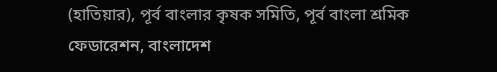(হাতিয়ার), পূর্ব বাংলার কৃষক সমিতি, পূর্ব বাংলা শ্রমিক ফেডারেশন, বাংলাদেশ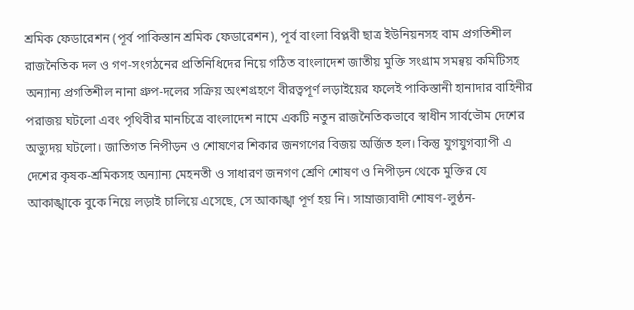শ্রমিক ফেডারেশন (পূর্ব পাকিস্তান শ্রমিক ফেডারেশন), পূর্ব বাংলা বিপ্লবী ছাত্র ইউনিয়নসহ বাম প্রগতিশীল রাজনৈতিক দল ও গণ-সংগঠনের প্রতিনিধিদের নিয়ে গঠিত বাংলাদেশ জাতীয় মুক্তি সংগ্রাম সমন্বয় কমিটিসহ অন্যান্য প্রগতিশীল নানা গ্রুপ-দলের সক্রিয় অংশগ্রহণে বীরত্বপূর্ণ লড়াইয়ের ফলেই পাকিস্তানী হানাদার বাহিনীর পরাজয় ঘটলো এবং পৃথিবীর মানচিত্রে বাংলাদেশ নামে একটি নতুন রাজনৈতিকভাবে স্বাধীন সার্বভৌম দেশের অভ্যুদয় ঘটলো। জাতিগত নিপীড়ন ও শোষণের শিকার জনগণের বিজয় অর্জিত হল। কিন্তু যুগযুগব্যাপী এ দেশের কৃষক-শ্রমিকসহ অন্যান্য মেহনতী ও সাধারণ জনগণ শ্রেণি শোষণ ও নিপীড়ন থেকে মুক্তির যে আকাঙ্খাকে বুকে নিয়ে লড়াই চালিয়ে এসেছে, সে আকাঙ্খা পূর্ণ হয় নি। সাম্রাজ্যবাদী শোষণ-লুণ্ঠন-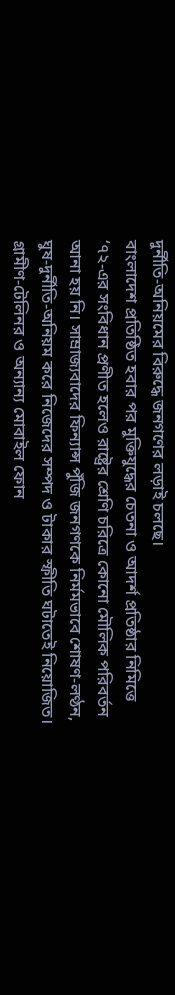দুর্নীতি-অনিয়মের বিরুদ্ধে জনগণের লড়াই চলছে।
বাংলাদেশ প্রতিষ্ঠিত হবার পর মুক্তিযুদ্ধের চেতনা ও আদর্শ প্রতিষ্ঠার নিমিত্তে ‘৭২-এর সংবিধান প্রণীত হলেও রাষ্ট্রের শ্রেণি চরিত্রে কোনো মৌলিক পরিবর্তন আনা হয় নি। সাম্রাজ্যবাদের ফিন্যান্স পুঁজি জনগণকে নির্মমভাবে শোষণ-লণ্ঠন, ঘুষ-দুর্নীতি-অনিয়ম করে নিজেদের সম্পদ ও টাকার স্ফীতি ঘটাতেই নিয়োজিত। গ্রামীণ-টেলিনর ও অন্যান্য মোবাইল ফোন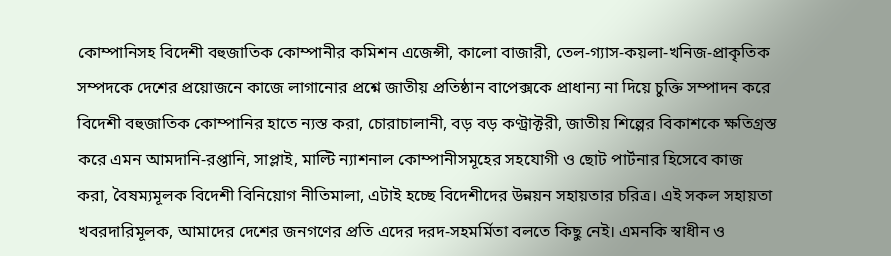কোম্পানিসহ বিদেশী বহুজাতিক কোম্পানীর কমিশন এজেন্সী, কালো বাজারী, তেল-গ্যাস-কয়লা-খনিজ-প্রাকৃতিক সম্পদকে দেশের প্রয়োজনে কাজে লাগানোর প্রশ্নে জাতীয় প্রতিষ্ঠান বাপেক্সকে প্রাধান্য না দিয়ে চুক্তি সম্পাদন করে বিদেশী বহুজাতিক কোম্পানির হাতে ন্যস্ত করা, চোরাচালানী, বড় বড় কণ্ট্রাক্টরী, জাতীয় শিল্পের বিকাশকে ক্ষতিগ্রস্ত করে এমন আমদানি-রপ্তানি, সাপ্লাই, মাল্টি ন্যাশনাল কোম্পানীসমূহের সহযোগী ও ছোট পার্টনার হিসেবে কাজ করা, বৈষম্যমূলক বিদেশী বিনিয়োগ নীতিমালা, এটাই হচ্ছে বিদেশীদের উন্নয়ন সহায়তার চরিত্র। এই সকল সহায়তা খবরদারিমূলক, আমাদের দেশের জনগণের প্রতি এদের দরদ-সহমর্মিতা বলতে কিছু নেই। এমনকি স্বাধীন ও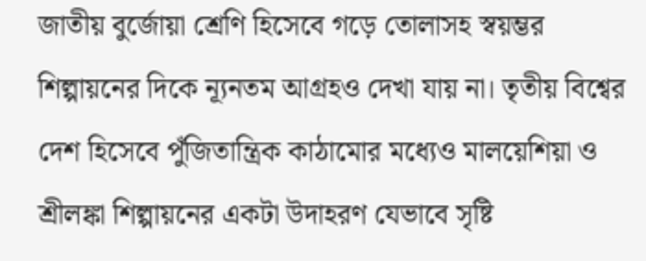জাতীয় বুর্জোয়া শ্রেণি হিসেবে গড়ে তোলাসহ স্বয়ম্ভর শিল্পায়নের দিকে ন্যূনতম আগ্রহও দেখা যায় না। তৃতীয় বিশ্বের দেশ হিসেবে পুঁজিতান্ত্রিক কাঠামোর মধ্যেও মালয়েশিয়া ও শ্রীলঙ্কা শিল্পায়নের একটা উদাহরণ যেভাবে সৃষ্টি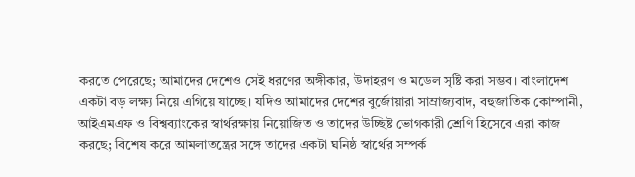করতে পেরেছে; আমাদের দেশেও সেই ধরণের অঙ্গীকার, উদাহরণ ও মডেল সৃষ্টি করা সম্ভব। বাংলাদেশ একটা বড় লক্ষ্য নিয়ে এগিয়ে যাচ্ছে। যদিও আমাদের দেশের বুর্জোয়ারা সাম্রাজ্যবাদ, বহুজাতিক কোম্পানী, আইএমএফ ও বিশ্বব্যাংকের স্বার্থরক্ষায় নিয়োজিত ও তাদের উচ্ছিষ্ট ভোগকারী শ্রেণি হিসেবে এরা কাজ করছে; বিশেষ করে আমলাতন্ত্রের সঙ্গে তাদের একটা ঘনিষ্ঠ স্বার্থের সম্পর্ক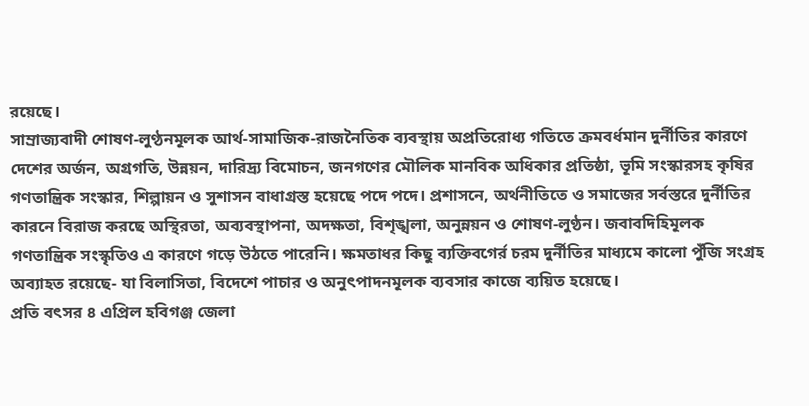রয়েছে।
সাম্রাজ্যবাদী শোষণ-লুণ্ঠনমূলক আর্থ-সামাজিক-রাজনৈতিক ব্যবস্থায় অপ্রতিরোধ্য গতিতে ক্রমবর্ধমান দুর্নীতির কারণে দেশের অর্জন, অগ্রগতি, উন্নয়ন, দারিদ্র্য বিমোচন, জনগণের মৌলিক মানবিক অধিকার প্রতিষ্ঠা, ভূমি সংস্কারসহ কৃষির গণতান্ত্রিক সংস্কার, শিল্পায়ন ও সুশাসন বাধাগ্রস্ত হয়েছে পদে পদে। প্রশাসনে, অর্থনীতিতে ও সমাজের সর্বস্তরে দুর্নীতির কারনে বিরাজ করছে অস্থিরতা, অব্যবস্থাপনা, অদক্ষতা, বিশৃঙ্খলা, অনুন্নয়ন ও শোষণ-লুণ্ঠন। জবাবদিহিমূলক গণতান্ত্রিক সংস্কৃতিও এ কারণে গড়ে উঠতে পারেনি। ক্ষমতাধর কিছু ব্যক্তিবগের্র চরম দুর্নীতির মাধ্যমে কালো পুঁজি সংগ্রহ অব্যাহত রয়েছে- যা বিলাসিতা, বিদেশে পাচার ও অনুৎপাদনমূলক ব্যবসার কাজে ব্যয়িত হয়েছে।
প্রতি বৎসর ৪ এপ্রিল হবিগঞ্জ জেলা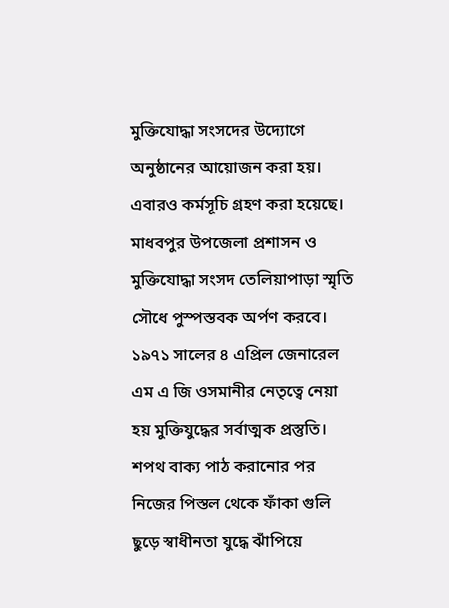মুক্তিযোদ্ধা সংসদের উদ্যোগে অনুষ্ঠানের আয়োজন করা হয়। এবারও কর্মসূচি গ্রহণ করা হয়েছে। মাধবপুর উপজেলা প্রশাসন ও মুক্তিযোদ্ধা সংসদ তেলিয়াপাড়া স্মৃতি সৌধে পুস্পস্তবক অর্পণ করবে।
১৯৭১ সালের ৪ এপ্রিল জেনারেল এম এ জি ওসমানীর নেতৃত্বে নেয়া হয় মুক্তিযুদ্ধের সর্বাত্মক প্রস্তুতি। শপথ বাক্য পাঠ করানোর পর নিজের পিস্তল থেকে ফাঁকা গুলি ছুড়ে স্বাধীনতা যুদ্ধে ঝাঁপিয়ে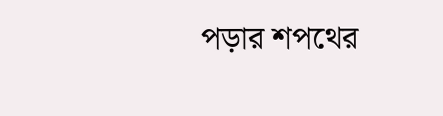পড়ার শপথের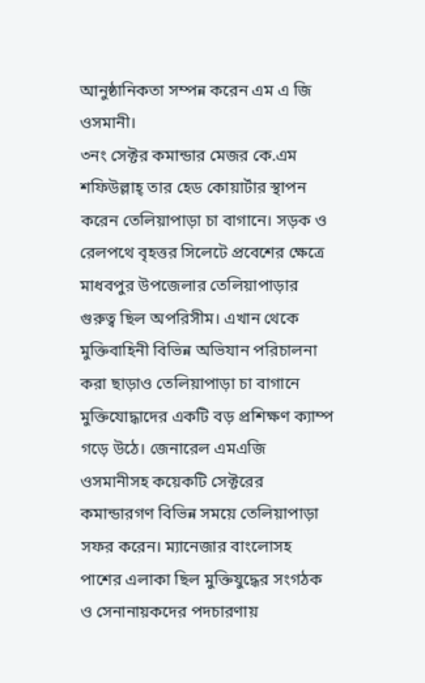আনুষ্ঠানিকতা সম্পন্ন করেন এম এ জি ওসমানী।
৩নং সেক্টর কমান্ডার মেজর কে.এম শফিউল্লাহ্ তার হেড কোয়ার্টার স্থাপন করেন তেলিয়াপাড়া চা বাগানে। সড়ক ও রেলপথে বৃহত্তর সিলেটে প্রবেশের ক্ষেত্রে মাধবপুর উপজেলার তেলিয়াপাড়ার গুরুত্ব ছিল অপরিসীম। এখান থেকে মুক্তিবাহিনী বিভিন্ন অভিযান পরিচালনা করা ছাড়াও তেলিয়াপাড়া চা বাগানে মুক্তিযোদ্ধাদের একটি বড় প্রশিক্ষণ ক্যাম্প গড়ে উঠে। জেনারেল এমএজি ওসমানীসহ কয়েকটি সেক্টরের কমান্ডারগণ বিভিন্ন সময়ে তেলিয়াপাড়া সফর করেন। ম্যানেজার বাংলোসহ পাশের এলাকা ছিল মুক্তিযুদ্ধের সংগঠক ও সেনানায়কদের পদচারণায়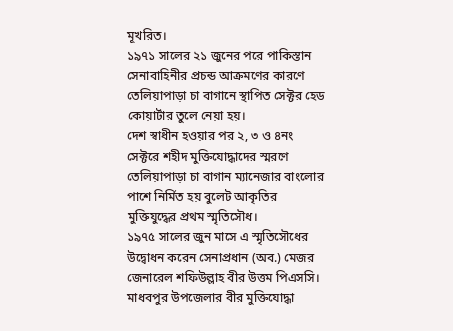মূখরিত।
১৯৭১ সালের ২১ জুনের পরে পাকিস্তান সেনাবাহিনীর প্রচন্ড আক্রমণের কারণে তেলিয়াপাড়া চা বাগানে স্থাপিত সেক্টর হেড কোয়ার্টার তুলে নেয়া হয়।
দেশ স্বাধীন হওয়ার পর ২, ৩ ও ৪নং সেক্টরে শহীদ মুক্তিযোদ্ধাদের স্মরণে তেলিয়াপাড়া চা বাগান ম্যানেজার বাংলোর পাশে নির্মিত হয় বুলেট আকৃতির মুক্তিযুদ্ধের প্রথম স্মৃতিসৌধ।
১৯৭৫ সালের জুন মাসে এ স্মৃতিসৌধের উদ্বোধন করেন সেনাপ্রধান (অব.) মেজর জেনারেল শফিউল্লাহ বীর উত্তম পিএসসি।
মাধবপুর উপজেলার বীর মুক্তিযোদ্ধা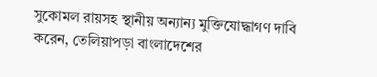সুকোমল রায়সহ স্থানীয় অন্যান্য মুক্তিযোদ্ধাগণ দাবি করেন, তেলিয়াপড়া বাংলাদেশের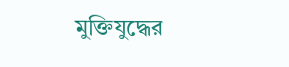মুক্তিযুদ্ধের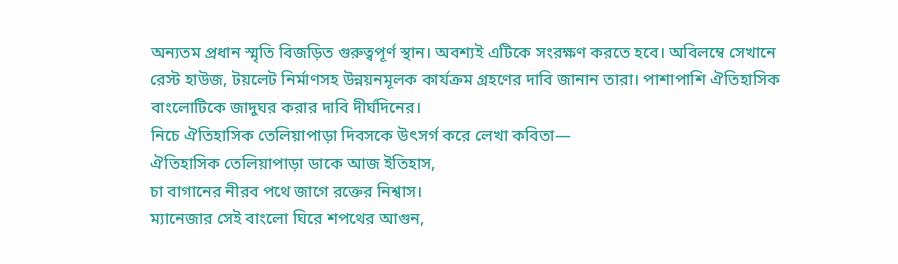অন্যতম প্রধান স্মৃতি বিজড়িত গুরুত্বপূর্ণ স্থান। অবশ্যই এটিকে সংরক্ষণ করতে হবে। অবিলম্বে সেখানে রেস্ট হাউজ, টয়লেট নির্মাণসহ উন্নয়নমূলক কার্যক্রম গ্রহণের দাবি জানান তারা। পাশাপাশি ঐতিহাসিক বাংলোটিকে জাদুঘর করার দাবি দীর্ঘদিনের।
নিচে ঐতিহাসিক তেলিয়াপাড়া দিবসকে উৎসর্গ করে লেখা কবিতা—
ঐতিহাসিক তেলিয়াপাড়া ডাকে আজ ইতিহাস,
চা বাগানের নীরব পথে জাগে রক্তের নিশ্বাস।
ম্যানেজার সেই বাংলো ঘিরে শপথের আগুন,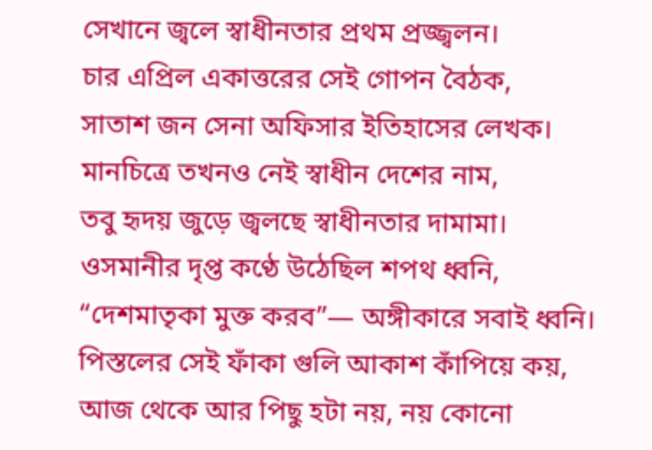সেখানে জ্বলে স্বাধীনতার প্রথম প্রজ্জ্বলন।
চার এপ্রিল একাত্তরের সেই গোপন বৈঠক,
সাতাশ জন সেনা অফিসার ইতিহাসের লেখক।
মানচিত্রে তখনও নেই স্বাধীন দেশের নাম,
তবু হৃদয় জুড়ে জ্বলছে স্বাধীনতার দামামা।
ওসমানীর দৃপ্ত কণ্ঠে উঠেছিল শপথ ধ্বনি,
“দেশমাতৃকা মুক্ত করব”— অঙ্গীকারে সবাই ধ্বনি।
পিস্তলের সেই ফাঁকা গুলি আকাশ কাঁপিয়ে কয়,
আজ থেকে আর পিছু হটা নয়, নয় কোনো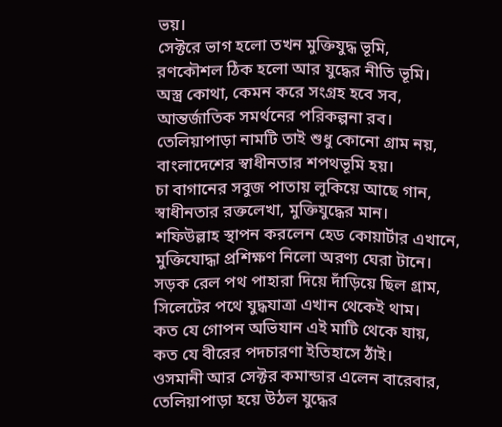ভয়।
সেক্টরে ভাগ হলো তখন মুক্তিযুদ্ধ ভূমি,
রণকৌশল ঠিক হলো আর যুদ্ধের নীতি ভূমি।
অস্ত্র কোথা, কেমন করে সংগ্রহ হবে সব,
আন্তর্জাতিক সমর্থনের পরিকল্পনা রব।
তেলিয়াপাড়া নামটি তাই শুধু কোনো গ্রাম নয়,
বাংলাদেশের স্বাধীনতার শপথভূমি হয়।
চা বাগানের সবুজ পাতায় লুকিয়ে আছে গান,
স্বাধীনতার রক্তলেখা, মুক্তিযুদ্ধের মান।
শফিউল্লাহ স্থাপন করলেন হেড কোয়ার্টার এখানে,
মুক্তিযোদ্ধা প্রশিক্ষণ নিলো অরণ্য ঘেরা টানে।
সড়ক রেল পথ পাহারা দিয়ে দাঁড়িয়ে ছিল গ্রাম,
সিলেটের পথে যুদ্ধযাত্রা এখান থেকেই থাম।
কত যে গোপন অভিযান এই মাটি থেকে যায়,
কত যে বীরের পদচারণা ইতিহাসে ঠাঁই।
ওসমানী আর সেক্টর কমান্ডার এলেন বারেবার,
তেলিয়াপাড়া হয়ে উঠল যুদ্ধের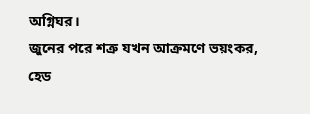অগ্নিঘর।
জুনের পরে শত্রু যখন আক্রমণে ভয়ংকর,
হেড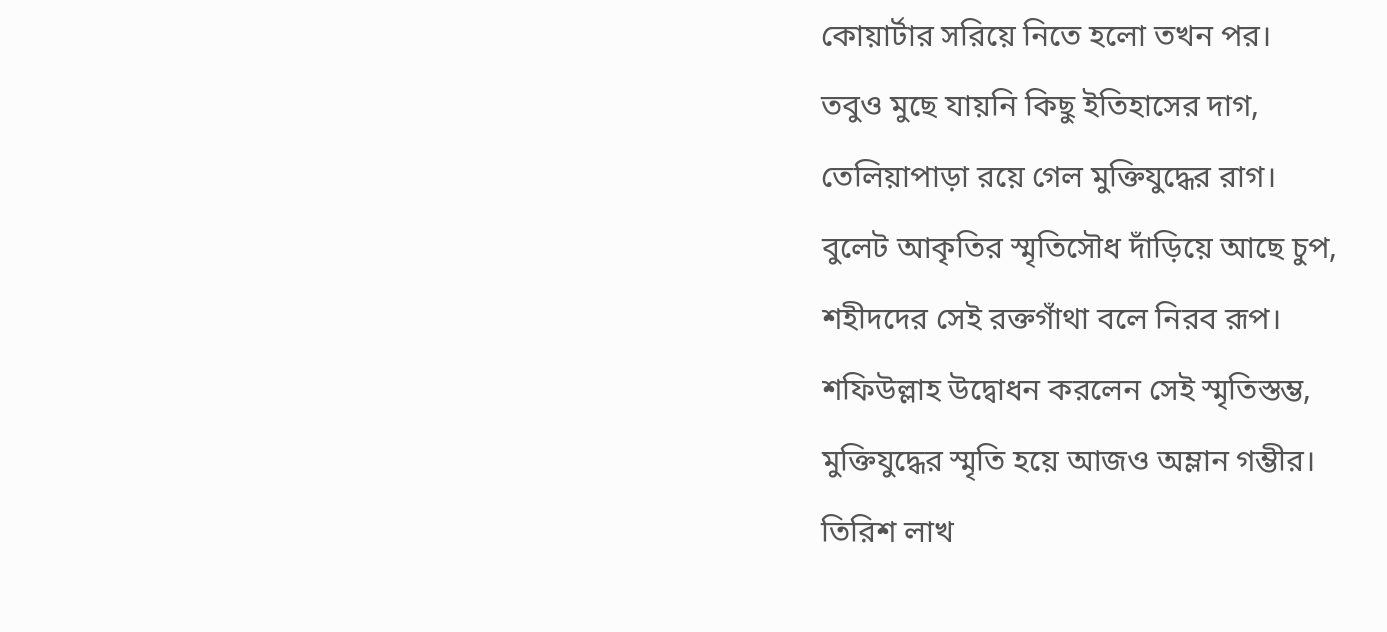কোয়ার্টার সরিয়ে নিতে হলো তখন পর।
তবুও মুছে যায়নি কিছু ইতিহাসের দাগ,
তেলিয়াপাড়া রয়ে গেল মুক্তিযুদ্ধের রাগ।
বুলেট আকৃতির স্মৃতিসৌধ দাঁড়িয়ে আছে চুপ,
শহীদদের সেই রক্তগাঁথা বলে নিরব রূপ।
শফিউল্লাহ উদ্বোধন করলেন সেই স্মৃতিস্তম্ভ,
মুক্তিযুদ্ধের স্মৃতি হয়ে আজও অম্লান গম্ভীর।
তিরিশ লাখ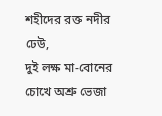শহীদের রক্ত নদীর ঢেউ,
দুই লক্ষ মা-বোনের চোখে অশ্রু ভেজা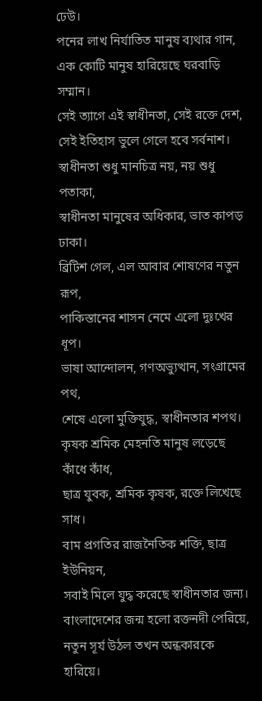ঢেউ।
পনের লাখ নির্যাতিত মানুষ ব্যথার গান,
এক কোটি মানুষ হারিয়েছে ঘরবাড়ি সম্মান।
সেই ত্যাগে এই স্বাধীনতা, সেই রক্তে দেশ,
সেই ইতিহাস ভুলে গেলে হবে সর্বনাশ।
স্বাধীনতা শুধু মানচিত্র নয়, নয় শুধু পতাকা,
স্বাধীনতা মানুষের অধিকার, ভাত কাপড় ঢাকা।
ব্রিটিশ গেল, এল আবার শোষণের নতুন রূপ,
পাকিস্তানের শাসন নেমে এলো দুঃখের ধূপ।
ভাষা আন্দোলন, গণঅভ্যুত্থান, সংগ্রামের পথ,
শেষে এলো মুক্তিযুদ্ধ, স্বাধীনতার শপথ।
কৃষক শ্রমিক মেহনতি মানুষ লড়েছে কাঁধে কাঁধ,
ছাত্র যুবক, শ্রমিক কৃষক, রক্তে লিখেছে সাধ।
বাম প্রগতির রাজনৈতিক শক্তি, ছাত্র ইউনিয়ন,
সবাই মিলে যুদ্ধ করেছে স্বাধীনতার জন্য।
বাংলাদেশের জন্ম হলো রক্তনদী পেরিয়ে,
নতুন সূর্য উঠল তখন অন্ধকারকে হারিয়ে।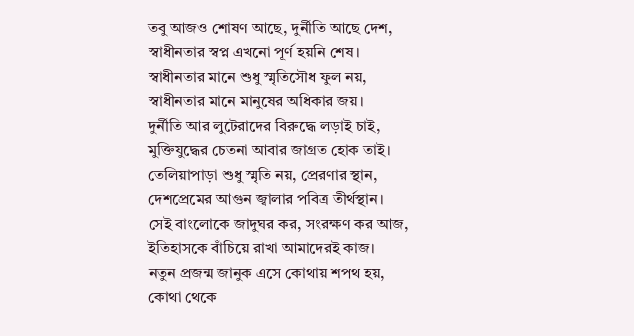তবু আজও শোষণ আছে, দুর্নীতি আছে দেশ,
স্বাধীনতার স্বপ্ন এখনো পূর্ণ হয়নি শেষ।
স্বাধীনতার মানে শুধু স্মৃতিসৌধ ফুল নয়,
স্বাধীনতার মানে মানুষের অধিকার জয়।
দুর্নীতি আর লুটেরাদের বিরুদ্ধে লড়াই চাই,
মুক্তিযুদ্ধের চেতনা আবার জাগ্রত হোক তাই।
তেলিয়াপাড়া শুধু স্মৃতি নয়, প্রেরণার স্থান,
দেশপ্রেমের আগুন জ্বালার পবিত্র তীর্থস্থান।
সেই বাংলোকে জাদুঘর কর, সংরক্ষণ কর আজ,
ইতিহাসকে বাঁচিয়ে রাখা আমাদেরই কাজ।
নতুন প্রজন্ম জানুক এসে কোথায় শপথ হয়,
কোথা থেকে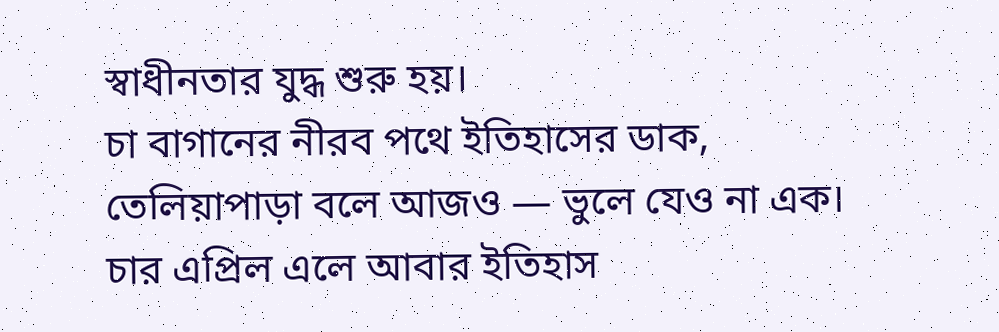স্বাধীনতার যুদ্ধ শুরু হয়।
চা বাগানের নীরব পথে ইতিহাসের ডাক,
তেলিয়াপাড়া বলে আজও — ভুলে যেও না এক।
চার এপ্রিল এলে আবার ইতিহাস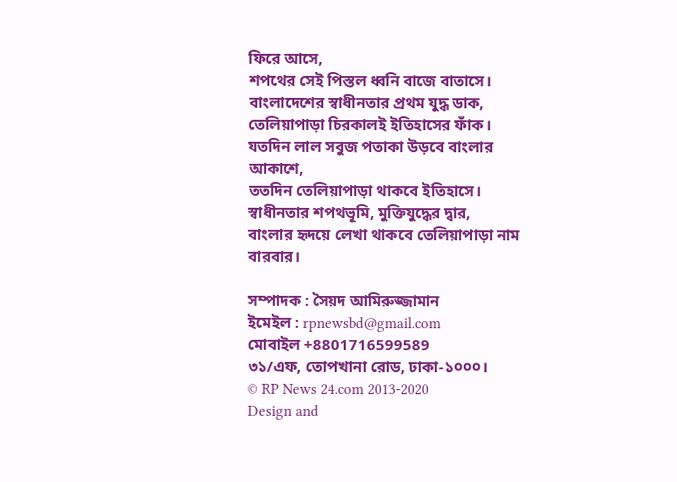ফিরে আসে,
শপথের সেই পিস্তল ধ্বনি বাজে বাতাসে।
বাংলাদেশের স্বাধীনতার প্রথম যুদ্ধ ডাক,
তেলিয়াপাড়া চিরকালই ইতিহাসের ফাঁক।
যতদিন লাল সবুজ পতাকা উড়বে বাংলার আকাশে,
ততদিন তেলিয়াপাড়া থাকবে ইতিহাসে।
স্বাধীনতার শপথভূমি, মুক্তিযুদ্ধের দ্বার,
বাংলার হৃদয়ে লেখা থাকবে তেলিয়াপাড়া নাম বারবার।

সম্পাদক : সৈয়দ আমিরুজ্জামান
ইমেইল : rpnewsbd@gmail.com
মোবাইল +8801716599589
৩১/এফ, তোপখানা রোড, ঢাকা-১০০০।
© RP News 24.com 2013-2020
Design and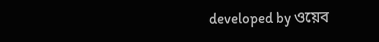developed by ওয়েব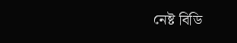নেষ্ট বিডি